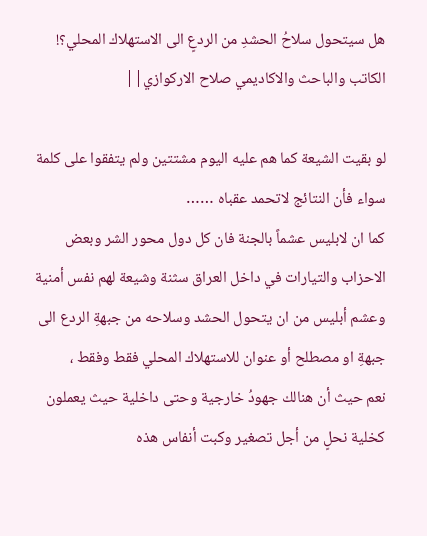هل سيتحول سلاحُ الحشدِ من الردعٍ الى الاستهلاك المحلي؟!
الكاتب والباحث والاكاديمي صلاح الاركوازي||

لو بقيت الشيعة كما هم عليه اليوم مشتتين ولم يتفقوا على كلمة سواء فأن النتائج لاتحمد عقباه ……
كما ان لابليس عشماً بالجنة فان كل دول محور الشر وبعض الاحزاب والتيارات في داخل العراق سثنة وشيعة لهم نفس أمنية وعشم أبليس من ان يتحول الحشد وسلاحه من جبهةِ الردع الى جبهةِ او مصطلح أو عنوان للاستهلاك المحلي فقط وفقط ،
نعم حيث أن هنالك جهودُ خارجية وحتى داخلية حيث يعملون كخلية نحلٍ من أجل تصغير وكبت أنفاس هذه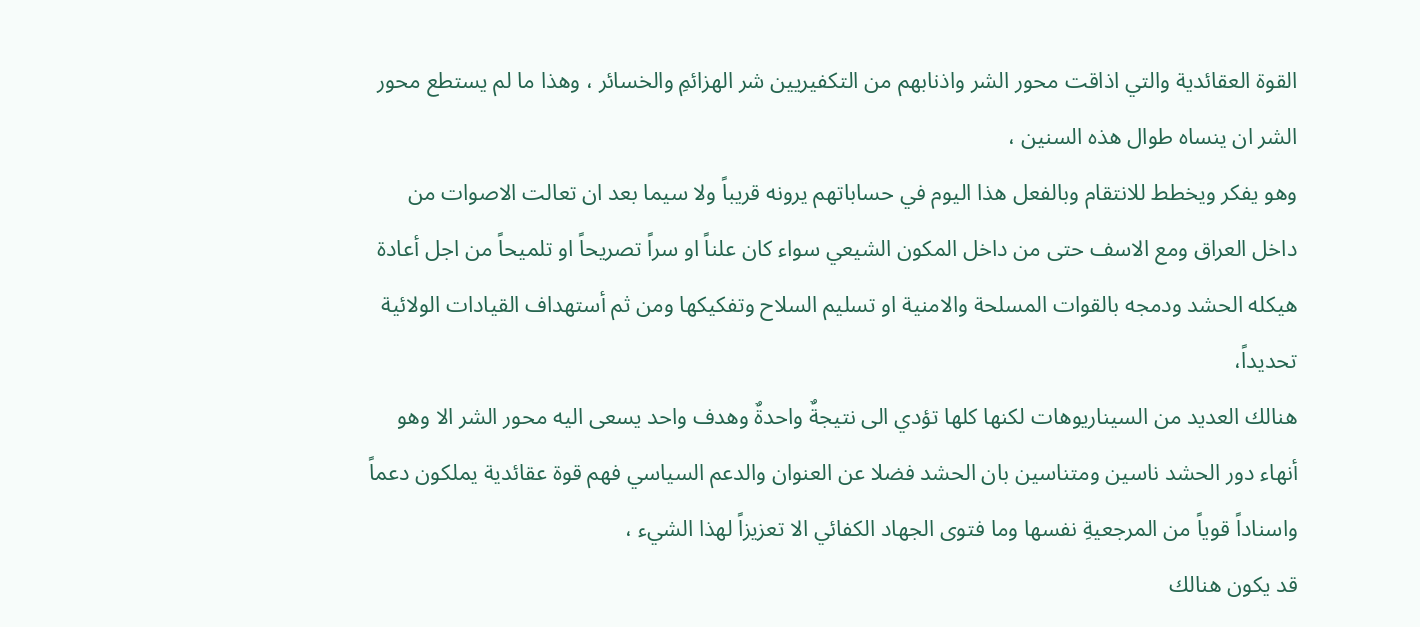القوة العقائدية والتي اذاقت محور الشر واذنابهم من التكفيريين شر الهزائمِ والخسائر ، وهذا ما لم يستطع محور الشر ان ينساه طوال هذه السنين ،
وهو يفكر ويخطط للانتقام وبالفعل هذا اليوم في حساباتهم يرونه قريباً ولا سيما بعد ان تعالت الاصوات من داخل العراق ومع الاسف حتى من داخل المكون الشيعي سواء كان علناً او سراً تصريحاً او تلميحاً من اجل أعادة هيكله الحشد ودمجه بالقوات المسلحة والامنية او تسليم السلاح وتفكيكها ومن ثم أستهداف القيادات الولائية تحديداً،
هنالك العديد من السيناريوهات لكنها كلها تؤدي الى نتيجةٌ واحدةٌ وهدف واحد يسعى اليه محور الشر الا وهو أنهاء دور الحشد ناسين ومتناسين بان الحشد فضلا عن العنوان والدعم السياسي فهم قوة عقائدية يملكون دعماً واسناداً قوياً من المرجعيةِ نفسها وما فتوى الجهاد الكفائي الا تعزيزاً لهذا الشيء ،
قد يكون هنالك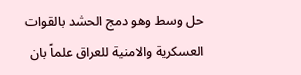حل وسط وهو دمج الحشد بالقوات العسكرية والامنية للعراق علماً بان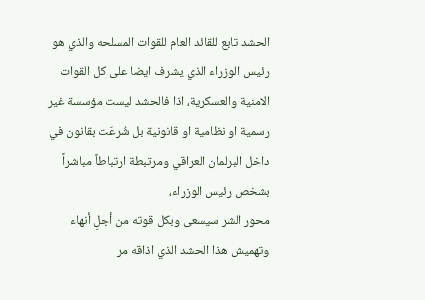الحشد تابع للقائد العام للقوات المسلحه والذي هو رئيس الوزراء الذي يشرف ايضا على كل القوات الامنية والعسكرية، اذا فالحشد ليست مؤسسة غير رسمية او نظامية او قانونية بل شُرعّت بقانون في داخل البرلمان العراقي ومرتبطة ارتباطاً مباشراً بشخص رئيس الوزراء،
محور الشر سيسعى وبكل قوته من أجلِ أنهاء وتهميش هذا الحشد الذي اذاقه مر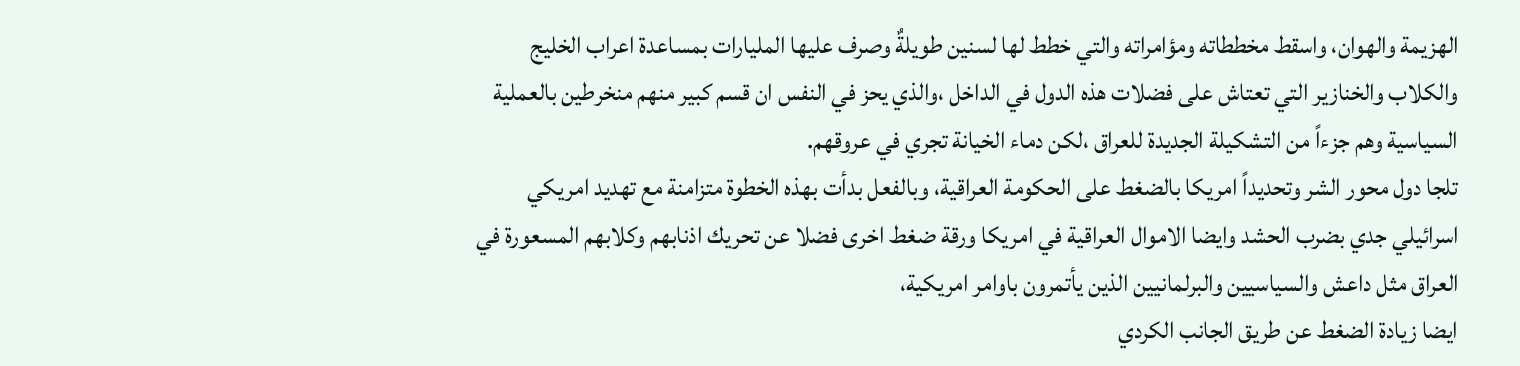الهزيمة والهوان، واسقط مخططاته ومؤامراته والتي خطط لها لسنين طويلةٌ وصرف عليها المليارات بمساعدة اعراب الخليج والكلاب والخنازير التي تعتاش على فضلات هذه الدول في الداخل ،والذي يحز في النفس ان قسم كبير منهم منخرطين بالعملية السياسية وهم جزءاً من التشكيلة الجديدة للعراق ،لكن دماء الخيانة تجري في عروقهم.
تلجا دول محور الشر وتحديداً امريكا بالضغط على الحكومة العراقية، وبالفعل بدأت بهذه الخطوة متزامنة مع تهديد امريكي اسرائيلي جدي بضرب الحشد وايضا الاموال العراقية في امريكا ورقة ضغط اخرى فضلا عن تحريك اذنابهم وكلابهم المسعورة في العراق مثل داعش والسياسيين والبرلمانيين الذين يأتمرون باوامر امريكية،
ايضا زيادة الضغط عن طريق الجانب الكردي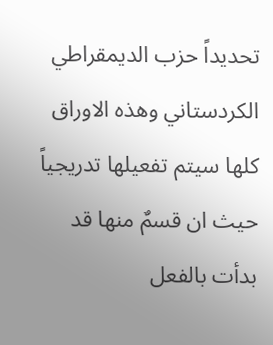تحديداً حزب الديمقراطي الكردستاني وهذه الاوراق كلها سيتم تفعيلها تدريجياً حيث ان قسمٌ منها قد بدأت بالفعل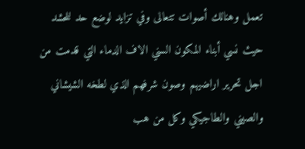تعمل وهنالك أصوات تتعالى وفي تزايد لوضع حد للحشد حيث نسي أبناء المكون السني الاف الدماء التي قدمت من اجل تحرير اراضيهم وصون شرفهم الذي لطخه الشيشاني والصيني والطاجيكي وكل من هب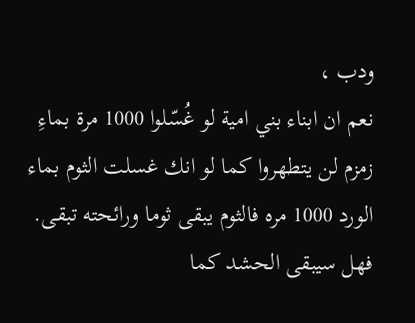ودب ،
نعم ان ابناء بني امية لو غُسّلوا 1000 مرة بماءِ زمزم لن يتطهروا كما لو انك غسلت الثوم بماء الورد 1000 مره فالثوم يبقى ثوما ورائحته تبقى. فهل سيبقى الحشد كما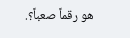هو رقماً صعباً؟.